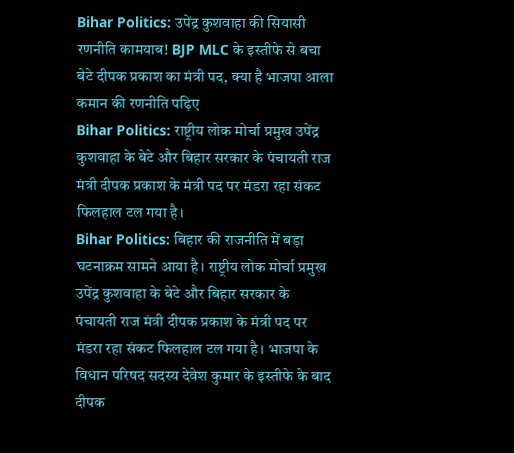Bihar Politics: उपेंद्र कुशवाहा की सियासी रणनीति कामयाब! BJP MLC के इस्तीफे से बचा बेटे दीपक प्रकाश का मंत्री पद, क्या है भाजपा आला कमान की रणनीति पढ़िए
Bihar Politics: राष्ट्रीय लोक मोर्चा प्रमुख उपेंद्र कुशवाहा के बेटे और बिहार सरकार के पंचायती राज मंत्री दीपक प्रकाश के मंत्री पद पर मंडरा रहा संकट फिलहाल टल गया है।
Bihar Politics: बिहार की राजनीति में बड़ा घटनाक्रम सामने आया है। राष्ट्रीय लोक मोर्चा प्रमुख उपेंद्र कुशवाहा के बेटे और बिहार सरकार के पंचायती राज मंत्री दीपक प्रकाश के मंत्री पद पर मंडरा रहा संकट फिलहाल टल गया है। भाजपा के विधान परिषद सदस्य देवेश कुमार के इस्तीफे के बाद दीपक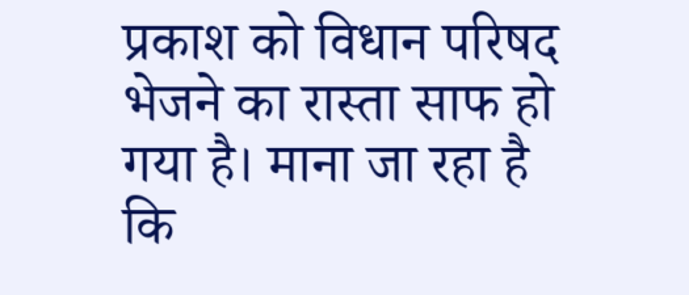प्रकाश को विधान परिषद भेजने का रास्ता साफ हो गया है। माना जा रहा है कि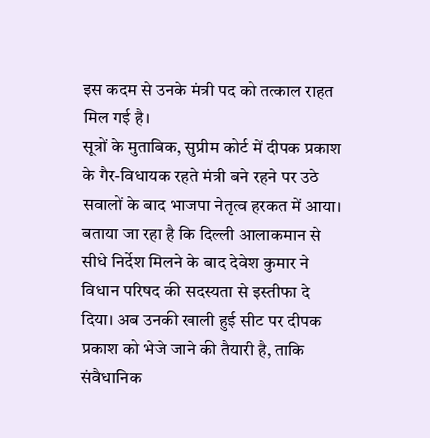इस कदम से उनके मंत्री पद को तत्काल राहत मिल गई है।
सूत्रों के मुताबिक, सुप्रीम कोर्ट में दीपक प्रकाश के गैर-विधायक रहते मंत्री बने रहने पर उठे सवालों के बाद भाजपा नेतृत्व हरकत में आया। बताया जा रहा है कि दिल्ली आलाकमान से सीधे निर्देश मिलने के बाद देवेश कुमार ने विधान परिषद की सदस्यता से इस्तीफा दे दिया। अब उनकी खाली हुई सीट पर दीपक प्रकाश को भेजे जाने की तैयारी है, ताकि संवैधानिक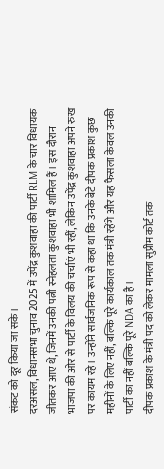संकट को दूर किया जा सके।
दरअसल, विधानसभा चुनाव 2025 में उपेंद्र कुशवाहा की पार्टी RLM के चार विधायक जीतकर आए थे, जिनमें उनकी पत्नी स्नेहलता कुशवाहा भी शामिल हैं। इस दौरान भाजपा की ओर से पार्टी के विलय की चर्चाएं भी रहीं, लेकिन उपेंद्र कुशवाहा अपने रुख पर कायम रहे। उन्होंने सार्वजनिक रूप से कहा था कि उनके बेटे दीपक प्रकाश कुछ महीनों के लिए नहीं, बल्कि पूरे कार्यकाल तक मंत्री रहेंगे और यह फैसला केवल उनकी पार्टी का नहीं बल्कि पूरे NDA का है।
दीपक प्रकाश के मंत्री पद को लेकर मामला सुप्रीम कोर्ट तक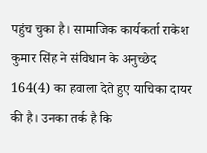पहुंच चुका है। सामाजिक कार्यकर्ता राकेश कुमार सिंह ने संविधान के अनुच्छेद 164(4) का हवाला देते हुए याचिका दायर की है। उनका तर्क है कि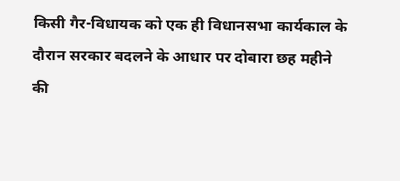किसी गैर-विधायक को एक ही विधानसभा कार्यकाल के दौरान सरकार बदलने के आधार पर दोबारा छह महीने की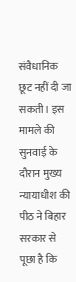संवैधानिक छूट नहीं दी जा सकती। इस मामले की सुनवाई के दौरान मुख्य न्यायाधीश की पीठ ने बिहार सरकार से पूछा है कि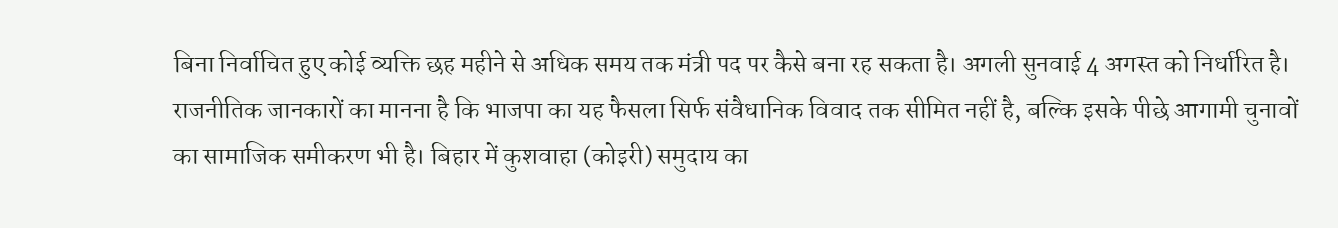बिना निर्वाचित हुए कोई व्यक्ति छह महीने से अधिक समय तक मंत्री पद पर कैसे बना रह सकता है। अगली सुनवाई 4 अगस्त को निर्धारित है।
राजनीतिक जानकारों का मानना है कि भाजपा का यह फैसला सिर्फ संवैधानिक विवाद तक सीमित नहीं है, बल्कि इसके पीछे आगामी चुनावों का सामाजिक समीकरण भी है। बिहार में कुशवाहा (कोइरी) समुदाय का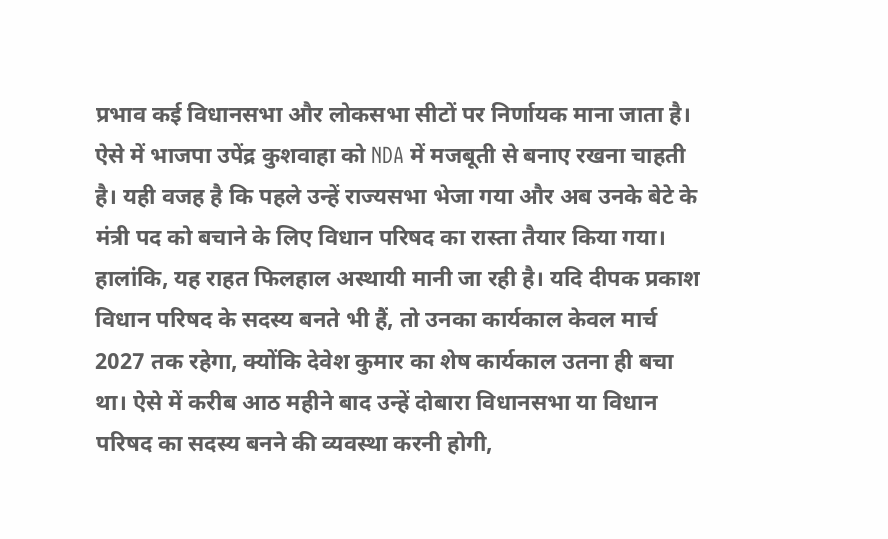प्रभाव कई विधानसभा और लोकसभा सीटों पर निर्णायक माना जाता है। ऐसे में भाजपा उपेंद्र कुशवाहा को NDA में मजबूती से बनाए रखना चाहती है। यही वजह है कि पहले उन्हें राज्यसभा भेजा गया और अब उनके बेटे के मंत्री पद को बचाने के लिए विधान परिषद का रास्ता तैयार किया गया।
हालांकि, यह राहत फिलहाल अस्थायी मानी जा रही है। यदि दीपक प्रकाश विधान परिषद के सदस्य बनते भी हैं, तो उनका कार्यकाल केवल मार्च 2027 तक रहेगा, क्योंकि देवेश कुमार का शेष कार्यकाल उतना ही बचा था। ऐसे में करीब आठ महीने बाद उन्हें दोबारा विधानसभा या विधान परिषद का सदस्य बनने की व्यवस्था करनी होगी,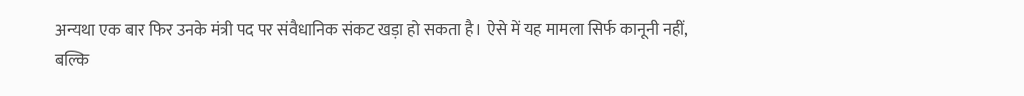अन्यथा एक बार फिर उनके मंत्री पद पर संवैधानिक संकट खड़ा हो सकता है। ऐसे में यह मामला सिर्फ कानूनी नहीं, बल्कि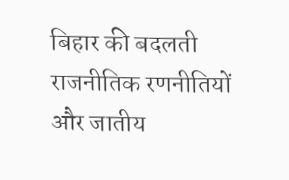बिहार की बदलती राजनीतिक रणनीतियों और जातीय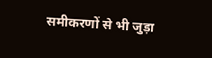समीकरणों से भी जुड़ा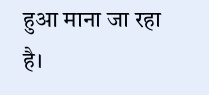हुआ माना जा रहा है।